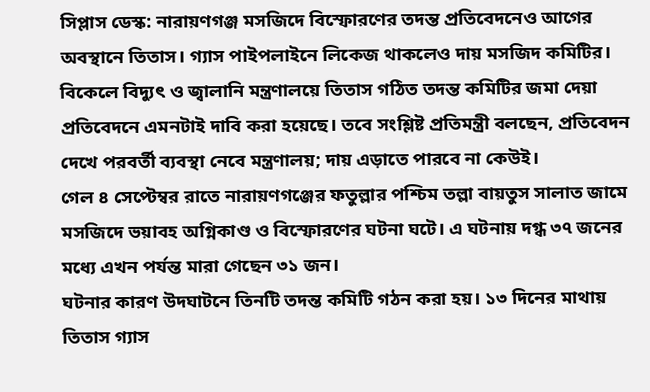সিপ্লাস ডেস্ক: নারায়ণগঞ্জ মসজিদে বিস্ফোরণের তদন্ত প্রতিবেদনেও আগের অবস্থানে তিতাস। গ্যাস পাইপলাইনে লিকেজ থাকলেও দায় মসজিদ কমিটির। বিকেলে বিদ্যুৎ ও জ্বালানি মন্ত্রণালয়ে তিতাস গঠিত তদন্ত কমিটির জমা দেয়া প্রতিবেদনে এমনটাই দাবি করা হয়েছে। তবে সংশ্লিষ্ট প্রতিমন্ত্রী বলছেন, প্রতিবেদন দেখে পরবর্তী ব্যবস্থা নেবে মন্ত্রণালয়; দায় এড়াতে পারবে না কেউই।
গেল ৪ সেপ্টেম্বর রাতে নারায়ণগঞ্জের ফতুল্লার পশ্চিম তল্লা বায়তুস সালাত জামে মসজিদে ভয়াবহ অগ্নিকাণ্ড ও বিস্ফোরণের ঘটনা ঘটে। এ ঘটনায় দগ্ধ ৩৭ জনের মধ্যে এখন পর্যন্ত মারা গেছেন ৩১ জন।
ঘটনার কারণ উদঘাটনে তিনটি তদন্ত কমিটি গঠন করা হয়। ১৩ দিনের মাথায় তিতাস গ্যাস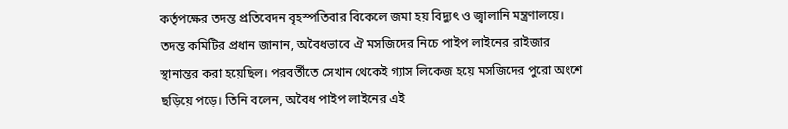কর্তৃপক্ষের তদন্ত প্রতিবেদন বৃহস্পতিবার বিকেলে জমা হয় বিদ্যুৎ ও জ্বালানি মন্ত্রণালয়ে।
তদন্ত কমিটির প্রধান জানান, অবৈধভাবে ঐ মসজিদের নিচে পাইপ লাইনের রাইজার স্থানান্তর করা হয়েছিল। পরবর্তীতে সেখান থেকেই গ্যাস লিকেজ হয়ে মসজিদের পুরো অংশে ছড়িয়ে পড়ে। তিনি বলেন, অবৈধ পাইপ লাইনের এই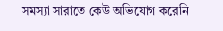সমস্যা সারাতে কেউ অভিযোগ করেনি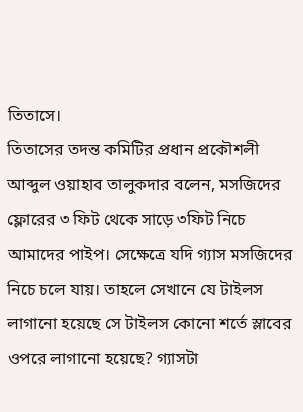তিতাসে।
তিতাসের তদন্ত কমিটির প্রধান প্রকৌশলী আব্দুল ওয়াহাব তালুকদার বলেন, মসজিদের ফ্লোরের ৩ ফিট থেকে সাড়ে ৩ফিট নিচে আমাদের পাইপ। সেক্ষেত্রে যদি গ্যাস মসজিদের নিচে চলে যায়। তাহলে সেখানে যে টাইলস লাগানো হয়েছে সে টাইলস কোনো শর্তে স্লাবের ওপরে লাগানো হয়েছে? গ্যাসটা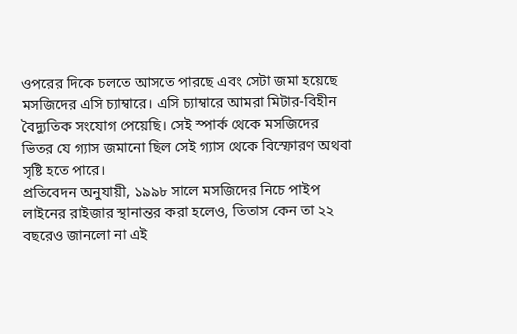ওপরের দিকে চলতে আসতে পারছে এবং সেটা জমা হয়েছে মসজিদের এসি চ্যাম্বারে। এসি চ্যাম্বারে আমরা মিটার-বিহীন বৈদ্যুতিক সংযোগ পেয়েছি। সেই স্পার্ক থেকে মসজিদের ভিতর যে গ্যাস জমানো ছিল সেই গ্যাস থেকে বিস্ফোরণ অথবা সৃষ্টি হতে পারে।
প্রতিবেদন অনুযায়ী, ১৯৯৮ সালে মসজিদের নিচে পাইপ লাইনের রাইজার স্থানান্তর করা হলেও, তিতাস কেন তা ২২ বছরেও জানলো না এই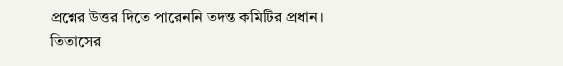প্রশ্নের উত্তর দিতে পারেননি তদন্ত কমিটির প্রধান।
তিতাসের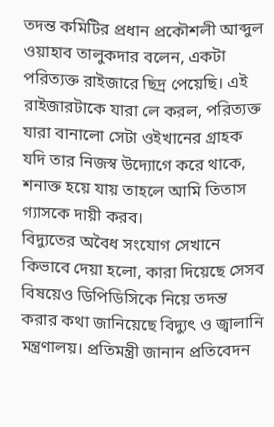তদন্ত কমিটির প্রধান প্রকৌশলী আব্দুল ওয়াহাব তালুকদার বলেন, একটা পরিত্যক্ত রাইজারে ছিদ্র পেয়েছি। এই রাইজারটাকে যারা লে করল, পরিত্যক্ত যারা বানালো সেটা ওইখানের গ্রাহক যদি তার নিজস্ব উদ্যোগে করে থাকে, শনাক্ত হয়ে যায় তাহলে আমি তিতাস গ্যাসকে দায়ী করব।
বিদ্যুতের অবৈধ সংযোগ সেখানে কিভাবে দেয়া হলো, কারা দিয়েছে সেসব বিষয়েও ডিপিডিসিকে নিয়ে তদন্ত করার কথা জানিয়েছে বিদ্যুৎ ও জ্বালানি মন্ত্রণালয়। প্রতিমন্ত্রী জানান প্রতিবেদন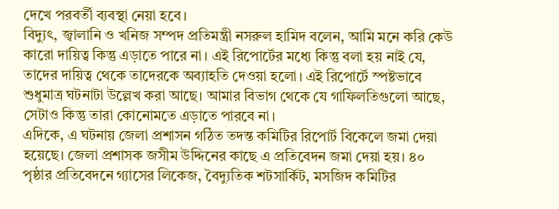দেখে পরবর্তী ব্যবস্থা নেয়া হবে।
বিদ্যুৎ, জ্বালানি ও খনিজ সম্পদ প্রতিমন্ত্রী নসরুল হামিদ বলেন, আমি মনে করি কেউ কারো দায়িত্ব কিন্তু এড়াতে পারে না। এই রিপোর্টের মধ্যে কিন্তু বলা হয় নাই যে, তাদের দায়িত্ব থেকে তাদেরকে অব্যাহতি দেওয়া হলো। এই রিপোর্টে স্পষ্টভাবে শুধুমাত্র ঘটনাটা উল্লেখ করা আছে। আমার বিভাগ থেকে যে গাফিলতিগুলো আছে, সেটাও কিন্তু তারা কোনোমতে এড়াতে পারবে না।
এদিকে, এ ঘটনায় জেলা প্রশাসন গঠিত তদন্ত কমিটির রিপোর্ট বিকেলে জমা দেয়া হয়েছে। জেলা প্রশাসক জসীম উদ্দিনের কাছে এ প্রতিবেদন জমা দেয়া হয়। ৪০ পৃষ্ঠার প্রতিবেদনে গ্যাসের লিকেজ, বৈদ্যুতিক শটসার্কিট, মসজিদ কমিটির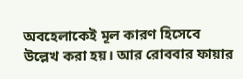অবহেলাকেই মূল কারণ হিসেবে উল্লেখ করা হয়। আর রোববার ফায়ার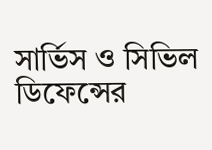সার্ভিস ও সিভিল ডিফেন্সের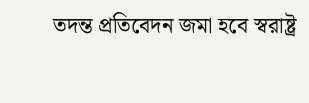তদন্ত প্রতিবেদন জমা হবে স্বরাষ্ট্র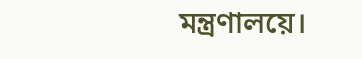মন্ত্রণালয়ে।